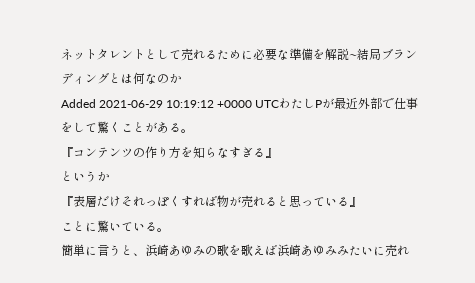ネットタレントとして売れるために必要な準備を解説~結局ブランディングとは何なのか
Added 2021-06-29 10:19:12 +0000 UTCわたしPが最近外部で仕事をして驚くことがある。
『コンテンツの作り方を知らなすぎる』
というか
『表層だけそれっぽくすれば物が売れると思っている』
ことに驚いている。
簡単に言うと、浜崎あゆみの歌を歌えば浜崎あゆみみたいに売れ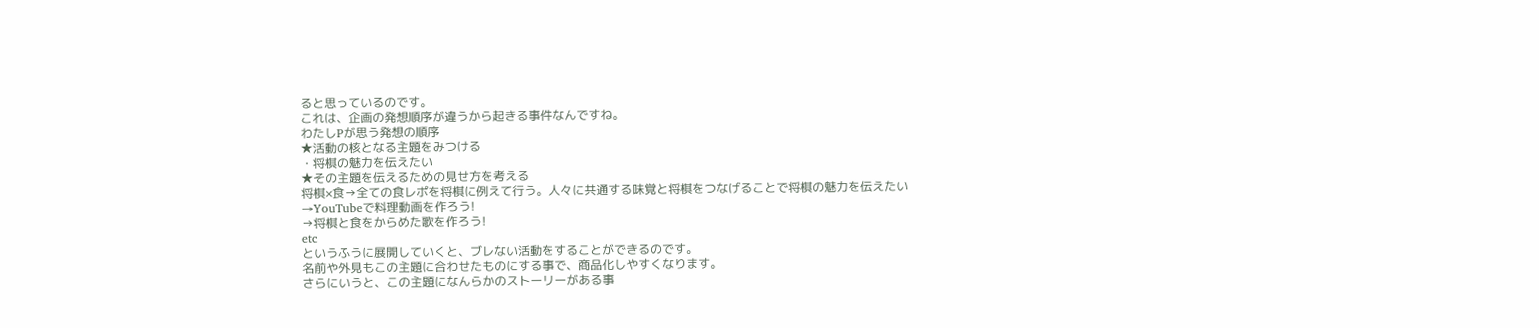ると思っているのです。
これは、企画の発想順序が違うから起きる事件なんですね。
わたしPが思う発想の順序
★活動の核となる主題をみつける
・将棋の魅力を伝えたい
★その主題を伝えるための見せ方を考える
将棋×食→全ての食レポを将棋に例えて行う。人々に共通する味覚と将棋をつなげることで将棋の魅力を伝えたい
→YouTubeで料理動画を作ろう!
→将棋と食をからめた歌を作ろう!
etc
というふうに展開していくと、ブレない活動をすることができるのです。
名前や外見もこの主題に合わせたものにする事で、商品化しやすくなります。
さらにいうと、この主題になんらかのストーリーがある事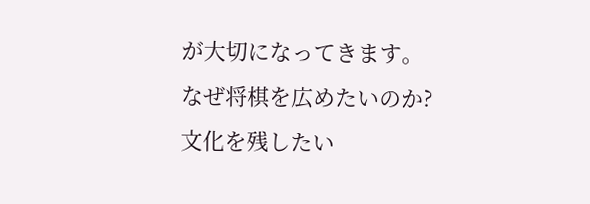が大切になってきます。
なぜ将棋を広めたいのか?
文化を残したい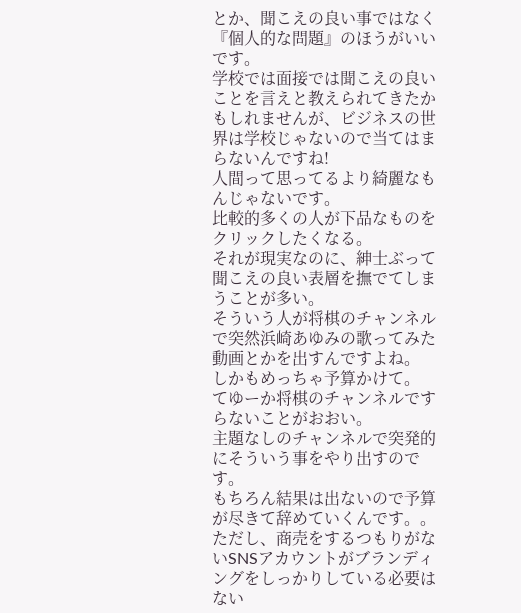とか、聞こえの良い事ではなく『個人的な問題』のほうがいいです。
学校では面接では聞こえの良いことを言えと教えられてきたかもしれませんが、ビジネスの世界は学校じゃないので当てはまらないんですね!
人間って思ってるより綺麗なもんじゃないです。
比較的多くの人が下品なものをクリックしたくなる。
それが現実なのに、紳士ぶって聞こえの良い表層を撫でてしまうことが多い。
そういう人が将棋のチャンネルで突然浜崎あゆみの歌ってみた動画とかを出すんですよね。
しかもめっちゃ予算かけて。
てゆーか将棋のチャンネルですらないことがおおい。
主題なしのチャンネルで突発的にそういう事をやり出すのです。
もちろん結果は出ないので予算が尽きて辞めていくんです。。
ただし、商売をするつもりがないSNSアカウントがブランディングをしっかりしている必要はない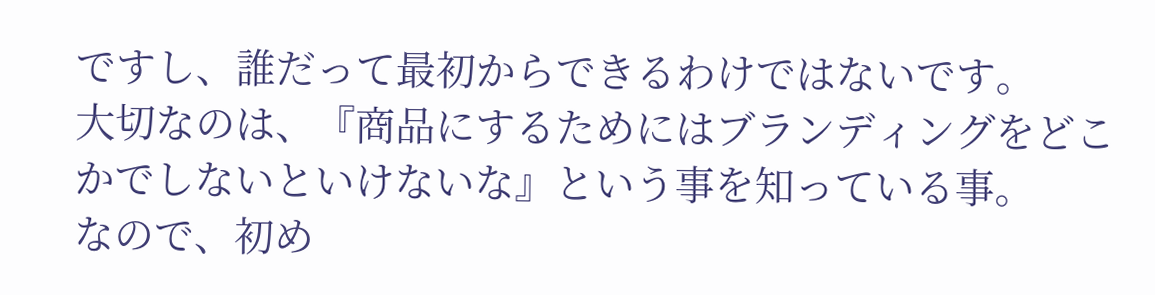ですし、誰だって最初からできるわけではないです。
大切なのは、『商品にするためにはブランディングをどこかでしないといけないな』という事を知っている事。
なので、初め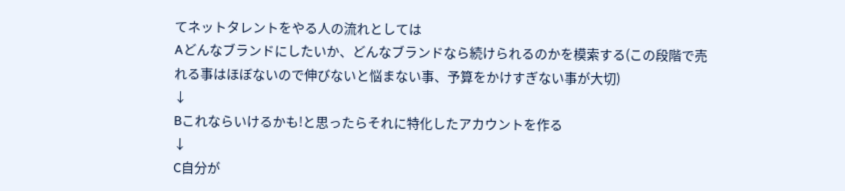てネットタレントをやる人の流れとしては
Aどんなブランドにしたいか、どんなブランドなら続けられるのかを模索する(この段階で売れる事はほぼないので伸びないと悩まない事、予算をかけすぎない事が大切)
↓
Bこれならいけるかも!と思ったらそれに特化したアカウントを作る
↓
C自分が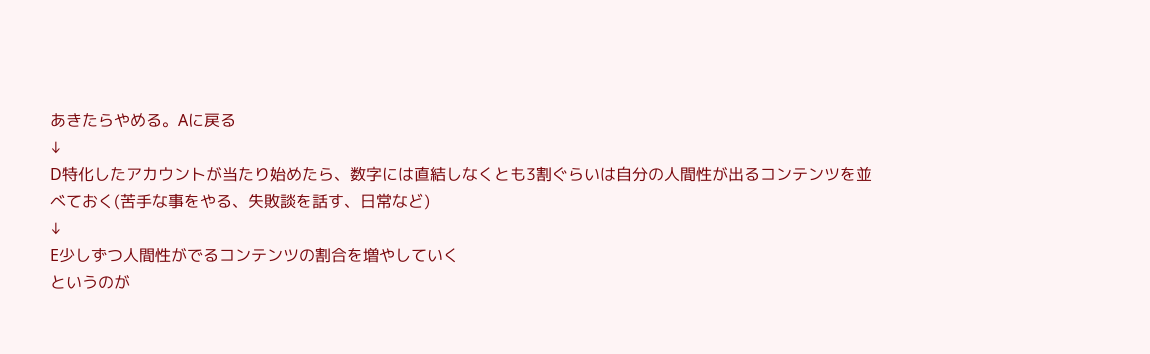あきたらやめる。Aに戻る
↓
D特化したアカウントが当たり始めたら、数字には直結しなくとも3割ぐらいは自分の人間性が出るコンテンツを並べておく(苦手な事をやる、失敗談を話す、日常など)
↓
E少しずつ人間性がでるコンテンツの割合を増やしていく
というのが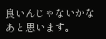良いんじゃないかなあと思います。